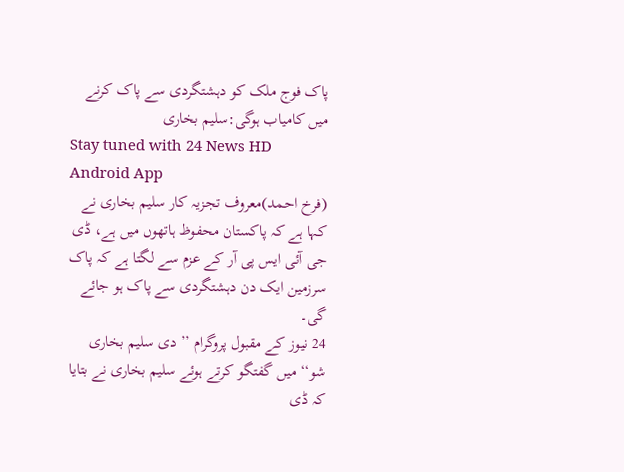پاک فوج ملک کو دہشتگردی سے پاک کرنے میں کامیاب ہوگی:سلیم بخاری
Stay tuned with 24 News HD Android App
(فرخ احمد)معروف تجزیہ کار سلیم بخاری نے کہا ہے کہ پاکستان محفوظ ہاتھوں میں ہے، ڈی جی آئی ایس پی آر کے عزم سے لگتا ہے کہ پاک سرزمین ایک دن دہشتگردی سے پاک ہو جائے گی۔
24 نیوز کے مقبول پروگرام ’’ دی سلیم بخاری شو‘‘ میں گفتگو کرتے ہوئے سلیم بخاری نے بتایا کہ ڈی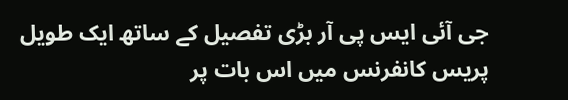جی آئی ایس پی آر بڑی تفصیل کے ساتھ ایک طویل پریس کانفرنس میں اس بات پر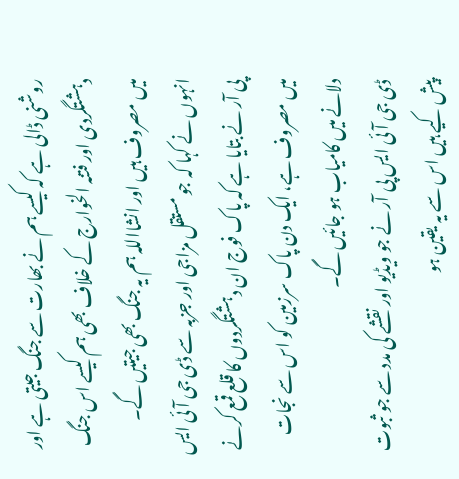روشنی ڈالی ہے کہ کیسے ہم نے بھارت سے جنگ جیتی ہے اور دہشتگردی اور فتنہ الخوارج کے خلاف بھی ہم کیسے اس جنگ میں مصروف ہیں اور انشااللہ ہم یہ جنگ بھی جیتیں گے۔
انہوں نے کہا کہ جو مستقل مزاجی اور جزبہ سے ڈی جی آئی ایس پی آر نے بتایا ہے کہ پاک فوج ان دہشتگردوں کا قلع قمع کرنے میں مصروف ہے، ایک دن پاک سرزمین کو اس سے نجات دلانے میں کامیاب ہو جائیں گے۔
ڈی جی آئی ایس پی آر نے جو ویڈیو اور نقشے کی مدد سے جو ثبوت پیش کیے ہیں اس سے یہ یقین ہو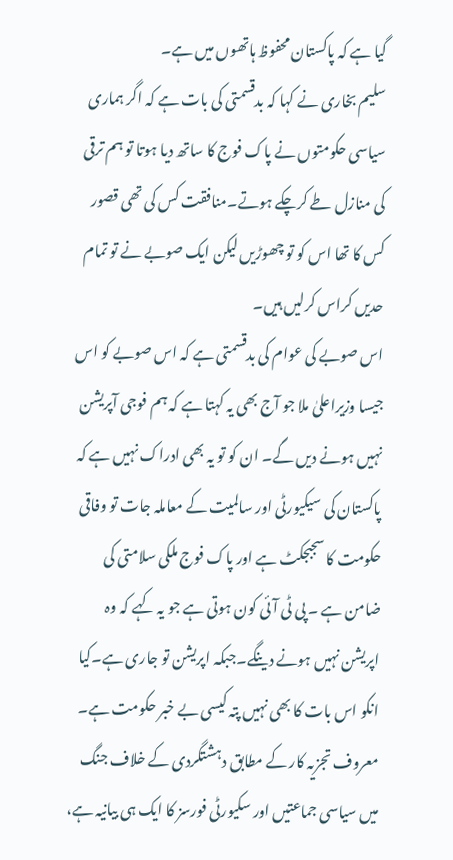گیا ہے کہ پاکستان محفوظ ہاتھوں میں ہے۔
سلیم بخاری نے کہا کہ بدقسمتی کی بات ہے کہ اگر ہماری سیاسی حکومتوں نے پاک فوج کا ساتھ دیا ہوتا تو ہم ترقی کی منازل طے کرچکے ہوتے۔منافقت کس کی تھی قصور کس کا تھا اس کو تو چھوڑیں لیکن ایک صوبے نے تو تمام حدیں کراس کرلیں ہیں۔
اس صوبے کی عوام کی بدقسمتی ہے کہ اس صوبے کو اس جیسا وزیراعلیٰ ملا جو آج بھی یہ کہتا ہے کہ ہم فوجی آپریشن نہیں ہونے دیں گے۔ ان کو تو یہ بھی ادراک نہیں ہے کہ پاکستان کی سیکیورٹی اور سالمیت کے معاملہ جات تو وفاقی حکومت کا سجبجکٹ ہے اور پاک فوج ملکی سلامتی کی ضامن ہے ۔ پی ٹی آئی کون ہوتی ہے جو یہ کہے کہ وہ اپریشن نہیں ہونے دینگے۔جبکہ اپریشن تو جاری ہے۔کیا انکو اس بات کا بھی نہیں پتہ کیسی بے خبر حکومت ہے۔
معروف تجزیہ کار کے مطابق دہشتگردی کے خلاف جنگ میں سیاسی جماعتیں اور سکیورٹی فورسز کا ایک ہی بیانیہ ہے،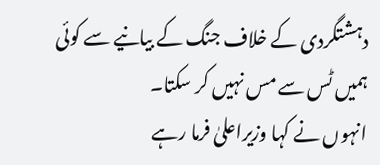دہشتگردی کے خلاف جنگ کے بیانیے سے کوئی ہمیں ٹس سے مس نہیں کر سکتا۔
انہوں نے کہا وزیراعلیٰ فرما رہے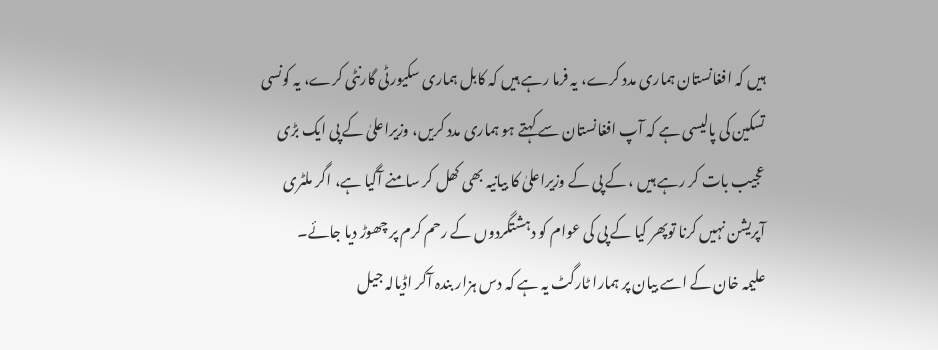ہیں کہ افغانستان ہماری مدد کرے، یہ فرما رہے ہیں کہ کابل ہماری سکیورٹی گارنٹی کرے، یہ کونسی تسکین کی پالیسی ہے کہ آپ افغانستان سے کہتے ہو ہماری مدد کریں، وزیراعلیٰ کے پی ایک بڑی عجیب بات کر رہے ہیں ، کے پی کے وزیراعلیٰ کا بیانیہ بھی کھل کر سامنے آگیا ہے، اگر ملٹری آپریشن نہیں کرنا توپھر کیا کے پی کی عوام کو دہشتگردوں کے رحم کرم پر چھوڑ دیا جائے۔
علیمہ خان کے اسے بیان پر ہمارا ٹارگٹ یہ ہے کہ دس ہزار بندہ آکر اڈیالہ جیل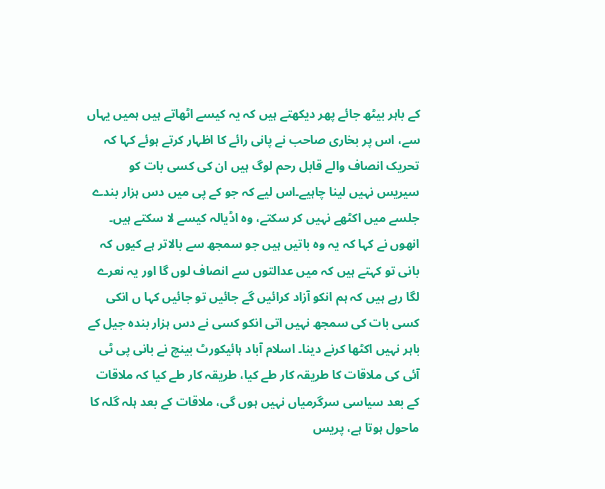کے باہر بیٹھ جائے پھر دیکھتے ہیں کہ یہ کیسے اٹھاتے ہیں ہمیں یہاں سے، اس پر بخاری صاحب نے پانی رائے کا اظہار کرتے ہوئے کہا کہ تحریک انصاف والے قابل رحم لوگ ہیں ان کی کسی بات کو سیریس نہیں لینا چاہیے۔اس لیے کہ جو کے پی میں دس ہزار بندے جلسے میں اکٹھے نہیں کر سکتے، وہ اڈیالہ کیسے لا سکتے ہیں۔
انھوں نے کہا کہ یہ وہ باتیں ہیں جو سمجھ سے بالاتر ہے کیوں کہ بانی تو کہتے ہیں کہ میں عدالتوں سے انصاف لوں گا اور یہ نعرے لگا رہے ہیں کہ ہم انکو آزاد کرائیں گے جائیں تو جائیں کہا ں انکی کسی بات کی سمجھ نہیں اتی انکو کسی نے دس ہزار بندہ جیل کے باہر نہیں اکٹھا کرنے دینا۔ اسلام آباد ہائیکورٹ بینچ نے بانی پی ٹی آئی کی ملاقات کا طریقہ کار طے کیا، طریقہ کار طے کیا کہ ملاقات کے بعد سیاسی سرگرمیاں نہیں ہوں گی، ملاقات کے بعد ہلہ گلہ کا ماحول ہوتا ہے، پریس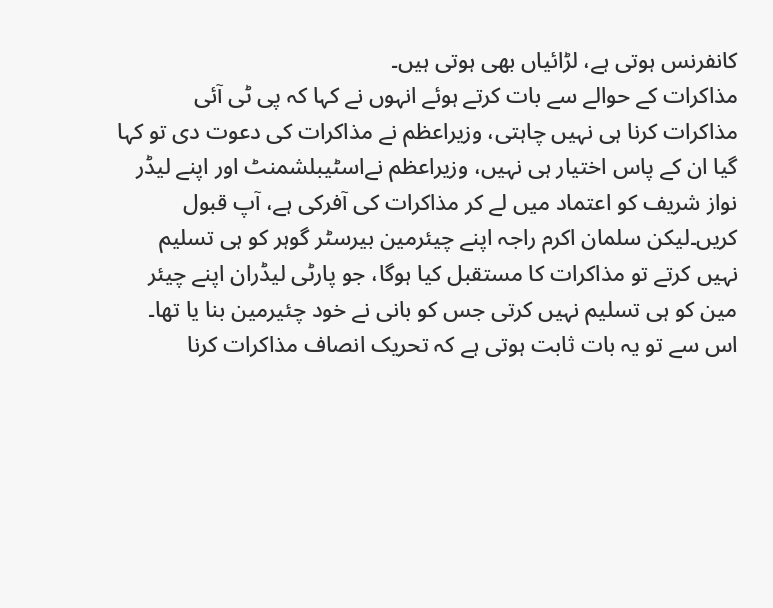کانفرنس ہوتی ہے، لڑائیاں بھی ہوتی ہیں۔
مذاکرات کے حوالے سے بات کرتے ہوئے انہوں نے کہا کہ پی ٹی آئی مذاکرات کرنا ہی نہیں چاہتی، وزیراعظم نے مذاکرات کی دعوت دی تو کہا گیا ان کے پاس اختیار ہی نہیں، وزیراعظم نےاسٹیبلشمنٹ اور اپنے لیڈر نواز شریف کو اعتماد میں لے کر مذاکرات کی آفرکی ہے، آپ قبول کریں۔لیکن سلمان اکرم راجہ اپنے چیئرمین بیرسٹر گوہر کو ہی تسلیم نہیں کرتے تو مذاکرات کا مستقبل کیا ہوگا، جو پارٹی لیڈران اپنے چیئر مین کو ہی تسلیم نہیں کرتی جس کو بانی نے خود چئیرمین بنا یا تھا۔ اس سے تو یہ بات ثابت ہوتی ہے کہ تحریک انصاف مذاکرات کرنا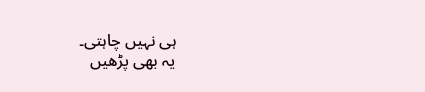ہی نہیں چاہتی۔
یہ بھی پڑھیں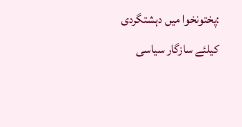:پختونخوا میں دہشتگردی کیلئے سازگار سیاسی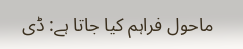ماحول فراہم کیا جاتا ہے: ڈی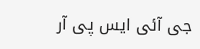جی آئی ایس پی آر